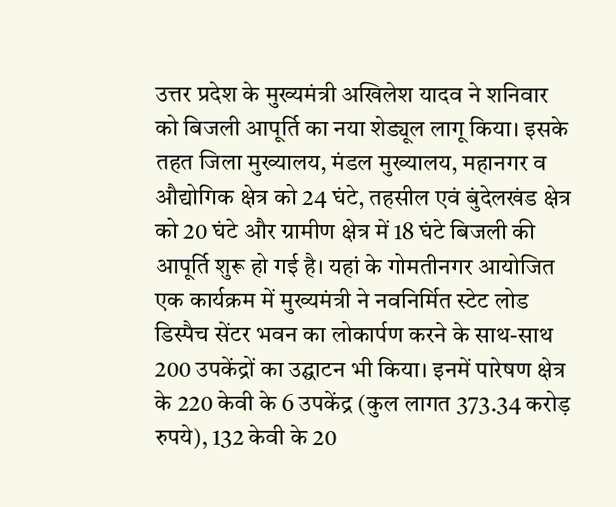उत्तर प्रदेश के मुख्यमंत्री अखिलेश यादव ने शनिवार को बिजली आपूर्ति का नया शेड्यूल लागू किया। इसके तहत जिला मुख्यालय, मंडल मुख्यालय, महानगर व औद्योगिक क्षेत्र को 24 घंटे, तहसील एवं बुंदेलखंड क्षेत्र को 20 घंटे और ग्रामीण क्षेत्र में 18 घंटे बिजली की आपूर्ति शुरू हो गई है। यहां के गोमतीनगर आयोजित एक कार्यक्रम में मुख्यमंत्री ने नवनिर्मित स्टेट लोड डिस्पैच सेंटर भवन का लोकार्पण करने के साथ-साथ 200 उपकेंद्रों का उद्घाटन भी किया। इनमें पारेषण क्षेत्र के 220 केवी के 6 उपकेंद्र (कुल लागत 373.34 करोड़ रुपये), 132 केवी के 20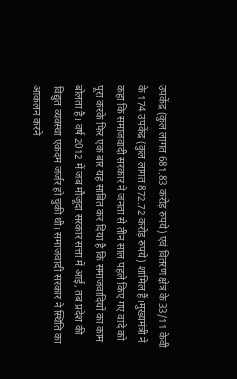उपकेंद्र (कुल लागत 681.83 करोड़ रुपये) एवं वितरण क्षेत्र के 33/11 केवी के 174 उपकेंद्र (कुल लागत 872.72 करोड़ रुपये) शामिल हैं।मुख्यमंत्री ने कहा कि समाजवादी सरकार ने जनता से तीन साल पहले किए गए वादे को पूरा करके फिर एक बार यह साबित कर दिया है कि समाजवादियों का काम बोलता है। वर्ष 2012 में जब मौजूदा सरकार सत्ता में आई, तब प्रदेश की विद्युत व्यवस्था एकदम जर्जर हो चुकी थी। समाजवादी सरकार ने स्थिति का आकलन करने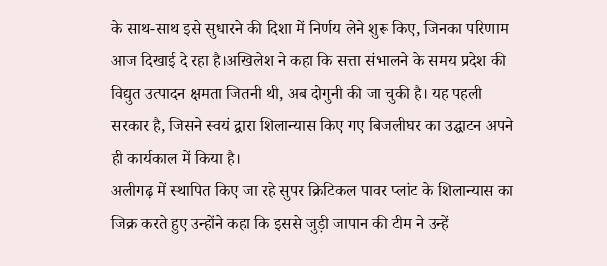के साथ-साथ इसे सुधारने की दिशा में निर्णय लेने शुरू किए, जिनका परिणाम आज दिखाई दे रहा है।अखिलेश ने कहा कि सत्ता संभालने के समय प्रदेश की विद्युत उत्पादन क्षमता जितनी थी, अब दोगुनी की जा चुकी है। यह पहली सरकार है, जिसने स्वयं द्वारा शिलान्यास किए गए बिजलीघर का उद्घाटन अपने ही कार्यकाल में किया है।
अलीगढ़ में स्थापित किए जा रहे सुपर क्रिटिकल पावर प्लांट के शिलान्यास का जिक्र करते हुए उन्होंने कहा कि इससे जुड़ी जापान की टीम ने उन्हें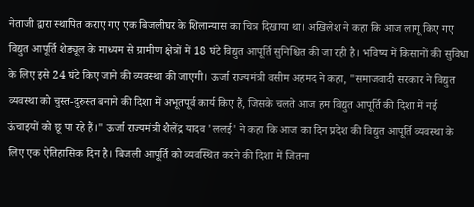नेताजी द्वारा स्थापित कराए गए एक बिजलीघर के शिलान्यास का चित्र दिखाया था। अखिलेश ने कहा कि आज लागू किए गए विद्युत आपूर्ति शेड्यूल के माध्यम से ग्रामीण क्षेत्रों में 18 घंटे विद्युत आपूर्ति सुनिश्चित की जा रही है। भविष्य में किसानों की सुविधा के लिए इसे 24 घंटे किए जाने की व्यवस्था की जाएगी। ऊर्जा राज्यमंत्री वसीम अहमद ने कहा, "समाजवादी सरकार ने विद्युत व्यवस्था को चुस्त-दुरुस्त बनाने की दिशा में अभूतपूर्व कार्य किए हैं, जिसके चलते आज हम विद्युत आपूर्ति की दिशा में नई ऊंचाइयों को छू पा रहे हैं।" ऊर्जा राज्यमंत्री शैलेंद्र यादव 'ललई' ने कहा कि आज का दिन प्रदेश की विद्युत आपूर्ति व्यवस्था के लिए एक ऐतिहासिक दिन है। बिजली आपूर्ति को व्यवस्थित करने की दिशा में जितना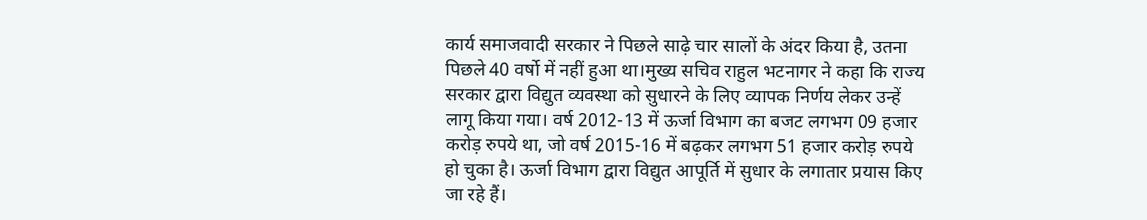कार्य समाजवादी सरकार ने पिछले साढ़े चार सालों के अंदर किया है, उतना पिछले 40 वर्षो में नहीं हुआ था।मुख्य सचिव राहुल भटनागर ने कहा कि राज्य सरकार द्वारा विद्युत व्यवस्था को सुधारने के लिए व्यापक निर्णय लेकर उन्हें लागू किया गया। वर्ष 2012-13 में ऊर्जा विभाग का बजट लगभग 09 हजार करोड़ रुपये था, जो वर्ष 2015-16 में बढ़कर लगभग 51 हजार करोड़ रुपये हो चुका है। ऊर्जा विभाग द्वारा विद्युत आपूर्ति में सुधार के लगातार प्रयास किए जा रहे हैं।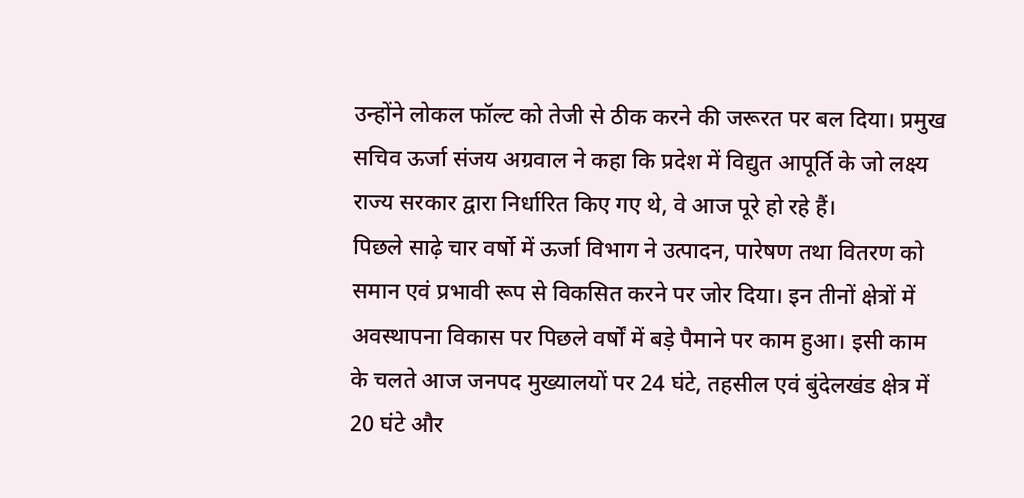उन्होंने लोकल फॉल्ट को तेजी से ठीक करने की जरूरत पर बल दिया। प्रमुख सचिव ऊर्जा संजय अग्रवाल ने कहा कि प्रदेश में विद्युत आपूर्ति के जो लक्ष्य राज्य सरकार द्वारा निर्धारित किए गए थे, वे आज पूरे हो रहे हैं।
पिछले साढ़े चार वर्षो में ऊर्जा विभाग ने उत्पादन, पारेषण तथा वितरण को समान एवं प्रभावी रूप से विकसित करने पर जोर दिया। इन तीनों क्षेत्रों में अवस्थापना विकास पर पिछले वर्षों में बड़े पैमाने पर काम हुआ। इसी काम के चलते आज जनपद मुख्यालयों पर 24 घंटे, तहसील एवं बुंदेलखंड क्षेत्र में 20 घंटे और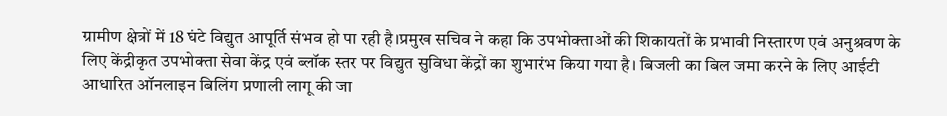ग्रामीण क्षेत्रों में 18 घंटे विद्युत आपूर्ति संभव हो पा रही है।प्रमुख सचिव ने कहा कि उपभोक्ताओं की शिकायतों के प्रभावी निस्तारण एवं अनुश्रवण के लिए केंद्रीकृत उपभोक्ता सेवा केंद्र एवं ब्लॉक स्तर पर विद्युत सुविधा केंद्रों का शुभारंभ किया गया है। बिजली का बिल जमा करने के लिए आईटी आधारित ऑनलाइन बिलिंग प्रणाली लागू की जा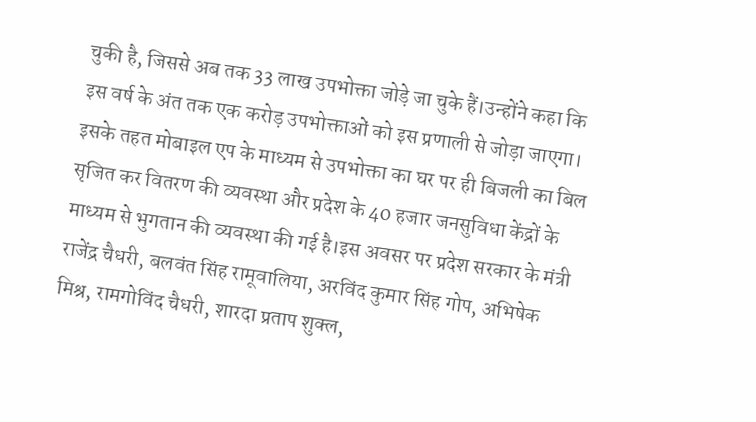चुकी है, जिससे अब तक 33 लाख उपभोक्ता जोड़े जा चुके हैं।उन्होंने कहा कि इस वर्ष के अंत तक एक करोड़ उपभोक्ताओं को इस प्रणाली से जोड़ा जाएगा। इसके तहत मोबाइल एप के माध्यम से उपभोक्ता का घर पर ही बिजली का बिल सृजित कर वितरण की व्यवस्था और प्रदेश के 40 हजार जनसुविधा केंद्रों के माध्यम से भुगतान की व्यवस्था की गई है।इस अवसर पर प्रदेश सरकार के मंत्री राजेंद्र चैधरी, बलवंत सिंह रामूवालिया, अरविंद कुमार सिंह गोप, अभिषेक मिश्र, रामगोविंद चैधरी, शारदा प्रताप शुक्ल,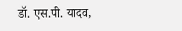डॉ. एस.पी. यादव,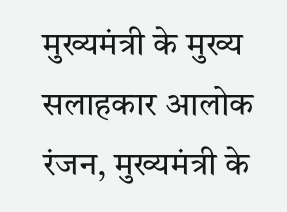मुख्यमंत्री के मुख्य सलाहकार आलोक रंजन, मुख्यमंत्री के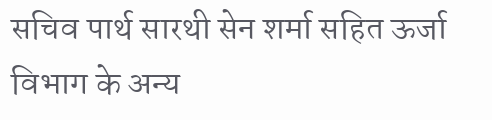सचिव पार्थ सारथी सेन शर्मा सहित ऊर्जा विभाग के अन्य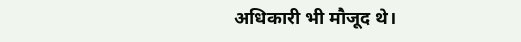अधिकारी भी मौजूद थे।